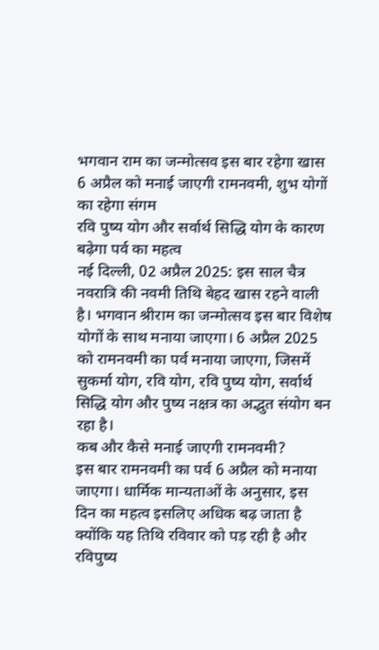भगवान राम का जन्मोत्सव इस बार रहेगा खास
6 अप्रैल को मनाई जाएगी रामनवमी, शुभ योगों का रहेगा संगम
रवि पुष्य योग और सर्वार्थ सिद्धि योग के कारण बढ़ेगा पर्व का महत्व
नई दिल्ली, 02 अप्रैल 2025: इस साल चैत्र नवरात्रि की नवमी तिथि बेहद खास रहने वाली है। भगवान श्रीराम का जन्मोत्सव इस बार विशेष योगों के साथ मनाया जाएगा। 6 अप्रैल 2025 को रामनवमी का पर्व मनाया जाएगा, जिसमें सुकर्मा योग, रवि योग, रवि पुष्य योग, सर्वार्थ सिद्धि योग और पुष्य नक्षत्र का अद्भुत संयोग बन रहा है।
कब और कैसे मनाई जाएगी रामनवमी?
इस बार रामनवमी का पर्व 6 अप्रैल को मनाया जाएगा। धार्मिक मान्यताओं के अनुसार, इस दिन का महत्व इसलिए अधिक बढ़ जाता है क्योंकि यह तिथि रविवार को पड़ रही है और रविपुष्य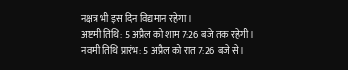नक्षत्र भी इस दिन विद्यमान रहेगा।
अष्टमी तिथि: 5 अप्रैल को शाम 7:26 बजे तक रहेगी।
नवमी तिथि प्रारंभ: 5 अप्रैल को रात 7:26 बजे से।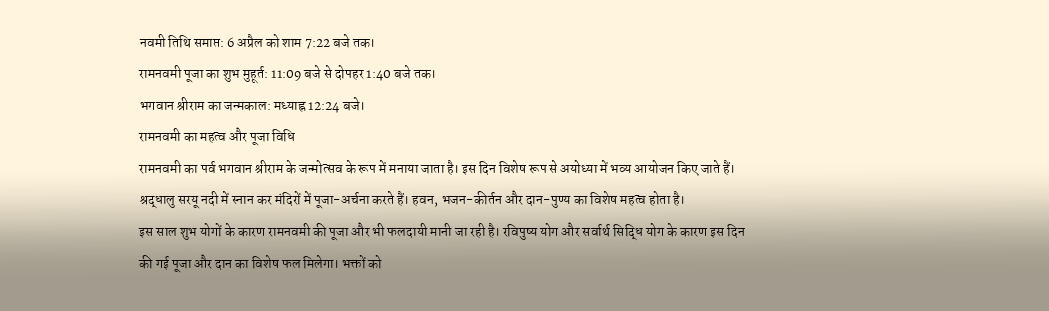नवमी तिथि समाप्त: 6 अप्रैल को शाम 7:22 बजे तक।
रामनवमी पूजा का शुभ मुहूर्त: 11:09 बजे से दोपहर 1:40 बजे तक।
भगवान श्रीराम का जन्मकाल: मध्याह्न 12:24 बजे।
रामनवमी का महत्व और पूजा विधि
रामनवमी का पर्व भगवान श्रीराम के जन्मोत्सव के रूप में मनाया जाता है। इस दिन विशेष रूप से अयोध्या में भव्य आयोजन किए जाते हैं। श्रद्धालु सरयू नदी में स्नान कर मंदिरों में पूजा-अर्चना करते हैं। हवन, भजन-कीर्तन और दान-पुण्य का विशेष महत्व होता है।
इस साल शुभ योगों के कारण रामनवमी की पूजा और भी फलदायी मानी जा रही है। रविपुष्य योग और सर्वार्थ सिद्धि योग के कारण इस दिन की गई पूजा और दान का विशेष फल मिलेगा। भक्तों को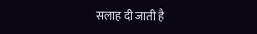सलाह दी जाती है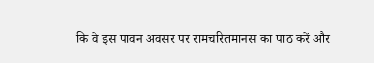कि वे इस पावन अवसर पर रामचरितमानस का पाठ करें और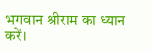भगवान श्रीराम का ध्यान करें।